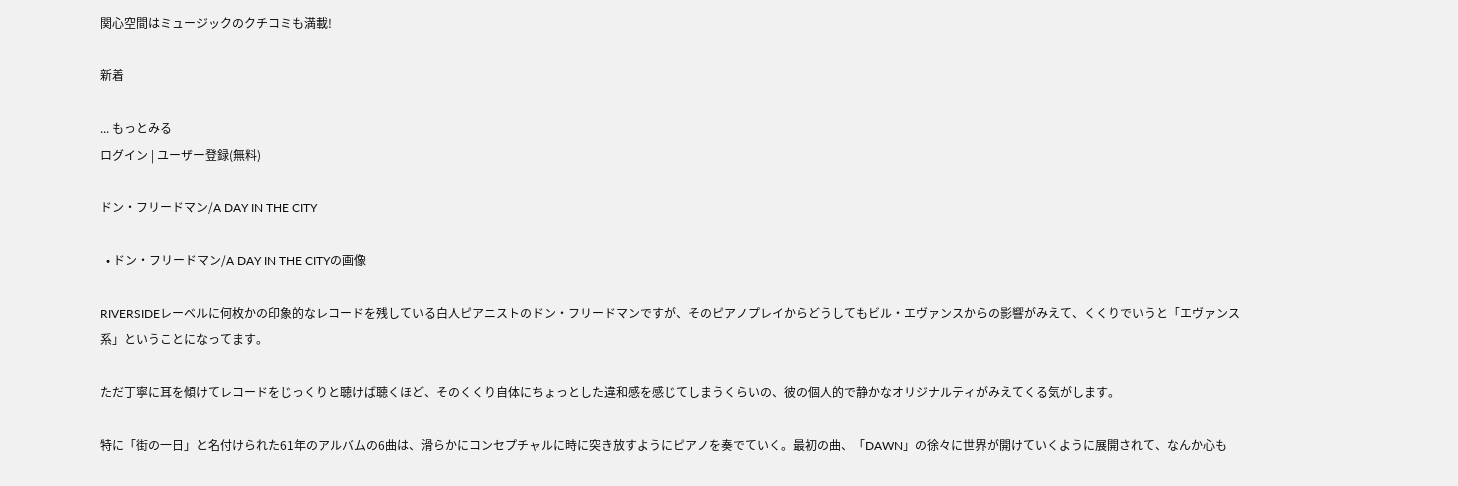関心空間はミュージックのクチコミも満載!

新着

... もっとみる
ログイン | ユーザー登録(無料)

ドン・フリードマン/A DAY IN THE CITY

  • ドン・フリードマン/A DAY IN THE CITYの画像

RIVERSIDEレーベルに何枚かの印象的なレコードを残している白人ピアニストのドン・フリードマンですが、そのピアノプレイからどうしてもビル・エヴァンスからの影響がみえて、くくりでいうと「エヴァンス系」ということになってます。

ただ丁寧に耳を傾けてレコードをじっくりと聴けば聴くほど、そのくくり自体にちょっとした違和感を感じてしまうくらいの、彼の個人的で静かなオリジナルティがみえてくる気がします。

特に「街の一日」と名付けられた61年のアルバムの6曲は、滑らかにコンセプチャルに時に突き放すようにピアノを奏でていく。最初の曲、「DAWN」の徐々に世界が開けていくように展開されて、なんか心も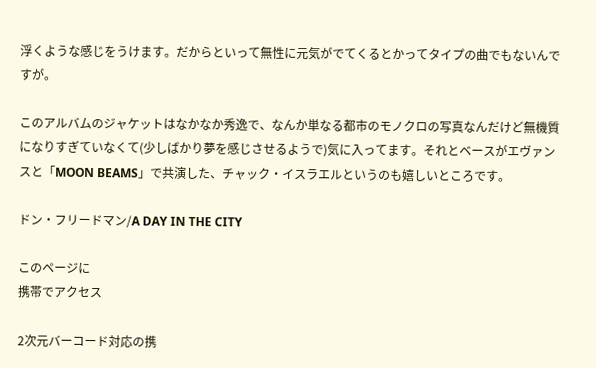浮くような感じをうけます。だからといって無性に元気がでてくるとかってタイプの曲でもないんですが。

このアルバムのジャケットはなかなか秀逸で、なんか単なる都市のモノクロの写真なんだけど無機質になりすぎていなくて(少しばかり夢を感じさせるようで)気に入ってます。それとベースがエヴァンスと「MOON BEAMS」で共演した、チャック・イスラエルというのも嬉しいところです。

ドン・フリードマン/A DAY IN THE CITY

このページに
携帯でアクセス

2次元バーコード対応の携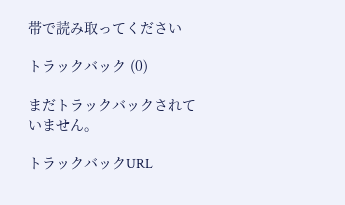帯で読み取ってください

トラックバック (0)

まだトラックバックされていません。

トラックバックURL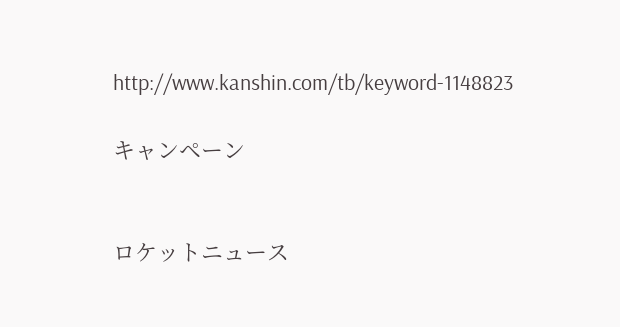http://www.kanshin.com/tb/keyword-1148823

キャンペーン


ロケットニュース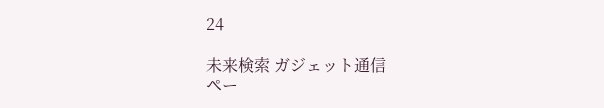24

未来検索 ガジェット通信
ペー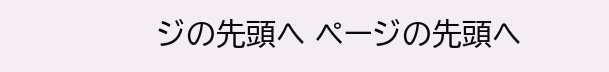ジの先頭へ ページの先頭へ